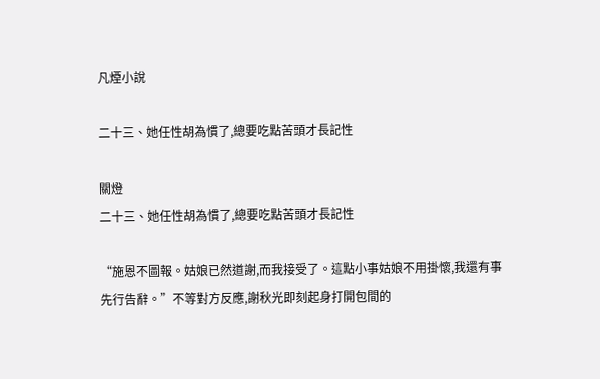凡煙小說

二十三、她任性胡為慣了,總要吃點苦頭才長記性

關燈
二十三、她任性胡為慣了,總要吃點苦頭才長記性

“施恩不圖報。姑娘已然道謝,而我接受了。這點小事姑娘不用掛懷,我還有事先行告辭。”不等對方反應,謝秋光即刻起身打開包間的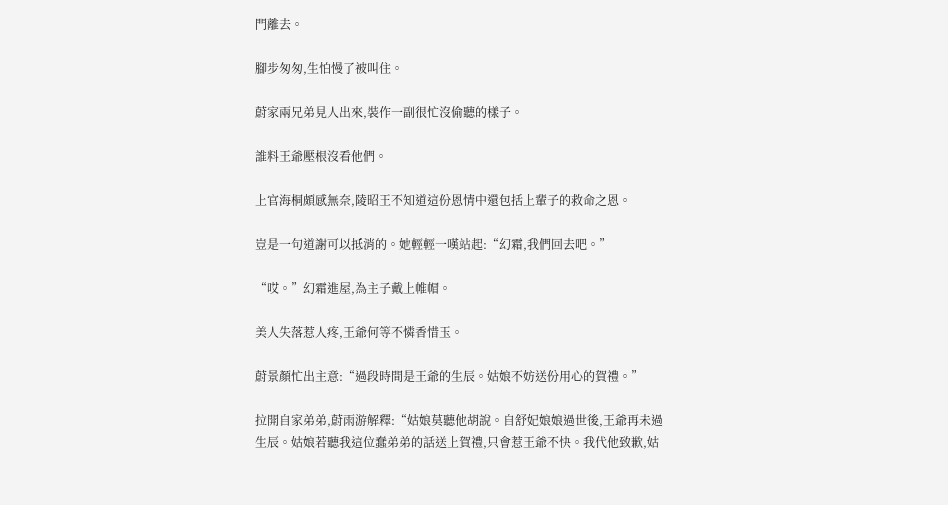門離去。

腳步匆匆,生怕慢了被叫住。

蔚家兩兄弟見人出來,裝作一副很忙沒偷聽的樣子。

誰料王爺壓根沒看他們。

上官海桐頗感無奈,陵昭王不知道這份恩情中還包括上輩子的救命之恩。

豈是一句道謝可以抵消的。她輕輕一嘆站起:“幻霜,我們回去吧。”

“哎。”幻霜進屋,為主子戴上帷帽。

美人失落惹人疼,王爺何等不憐香惜玉。

蔚景顏忙出主意:“過段時間是王爺的生辰。姑娘不妨送份用心的賀禮。”

拉開自家弟弟,蔚雨游解釋:“姑娘莫聽他胡說。自舒妃娘娘過世後,王爺再未過生辰。姑娘若聽我這位蠢弟弟的話送上賀禮,只會惹王爺不快。我代他致歉,姑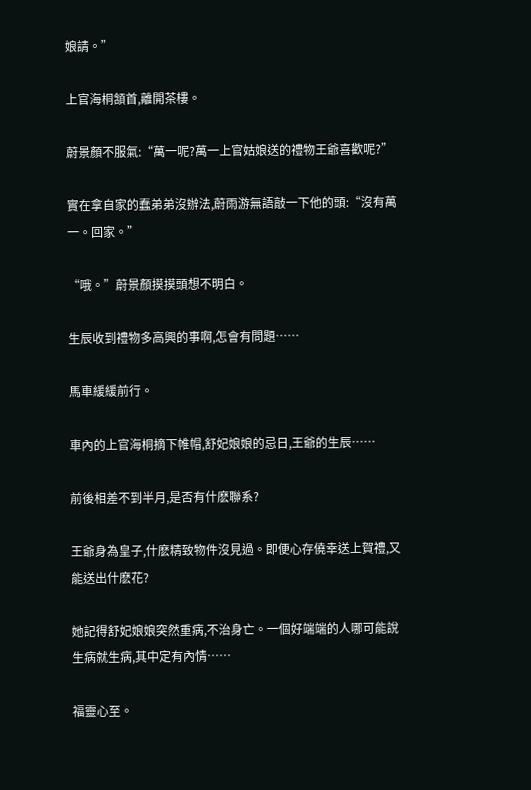娘請。”

上官海桐頷首,離開茶樓。

蔚景顏不服氣:“萬一呢?萬一上官姑娘送的禮物王爺喜歡呢?”

實在拿自家的蠢弟弟沒辦法,蔚雨游無語敲一下他的頭:“沒有萬一。回家。”

“哦。”蔚景顏摸摸頭想不明白。

生辰收到禮物多高興的事啊,怎會有問題……

馬車緩緩前行。

車內的上官海桐摘下帷帽,舒妃娘娘的忌日,王爺的生辰……

前後相差不到半月,是否有什麽聯系?

王爺身為皇子,什麽精致物件沒見過。即便心存僥幸送上賀禮,又能送出什麽花?

她記得舒妃娘娘突然重病,不治身亡。一個好端端的人哪可能說生病就生病,其中定有內情……

福靈心至。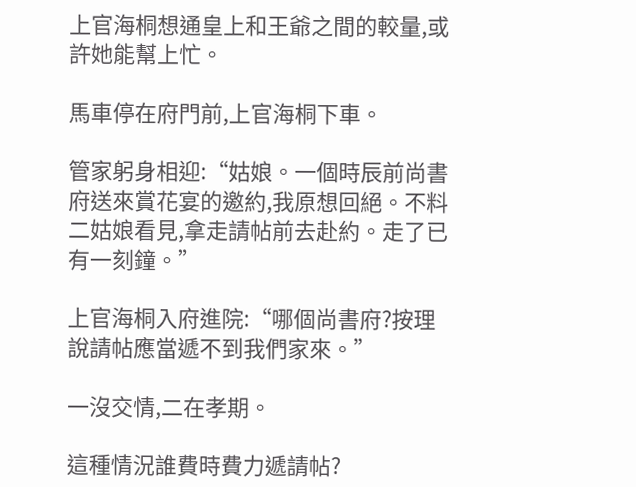上官海桐想通皇上和王爺之間的較量,或許她能幫上忙。

馬車停在府門前,上官海桐下車。

管家躬身相迎:“姑娘。一個時辰前尚書府送來賞花宴的邀約,我原想回絕。不料二姑娘看見,拿走請帖前去赴約。走了已有一刻鐘。”

上官海桐入府進院:“哪個尚書府?按理說請帖應當遞不到我們家來。”

一沒交情,二在孝期。

這種情況誰費時費力遞請帖?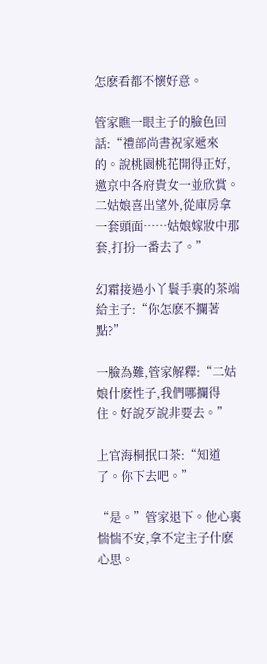怎麽看都不懷好意。

管家瞧一眼主子的臉色回話:“禮部尚書祝家遞來的。說桃園桃花開得正好,邀京中各府貴女一並欣賞。二姑娘喜出望外,從庫房拿一套頭面……姑娘嫁妝中那套,打扮一番去了。”

幻霜接過小丫鬟手裏的茶端給主子:“你怎麽不攔著點?”

一臉為難,管家解釋:“二姑娘什麽性子,我們哪攔得住。好說歹說非要去。”

上官海桐抿口茶:“知道了。你下去吧。”

“是。”管家退下。他心裏惴惴不安,拿不定主子什麽心思。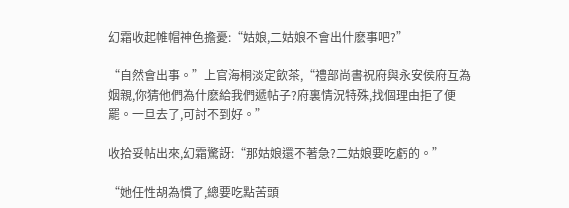幻霜收起帷帽神色擔憂:“姑娘,二姑娘不會出什麽事吧?”

“自然會出事。”上官海桐淡定飲茶,“禮部尚書祝府與永安侯府互為姻親,你猜他們為什麽給我們遞帖子?府裏情況特殊,找個理由拒了便罷。一旦去了,可討不到好。”

收拾妥帖出來,幻霜驚訝:“那姑娘還不著急?二姑娘要吃虧的。”

“她任性胡為慣了,總要吃點苦頭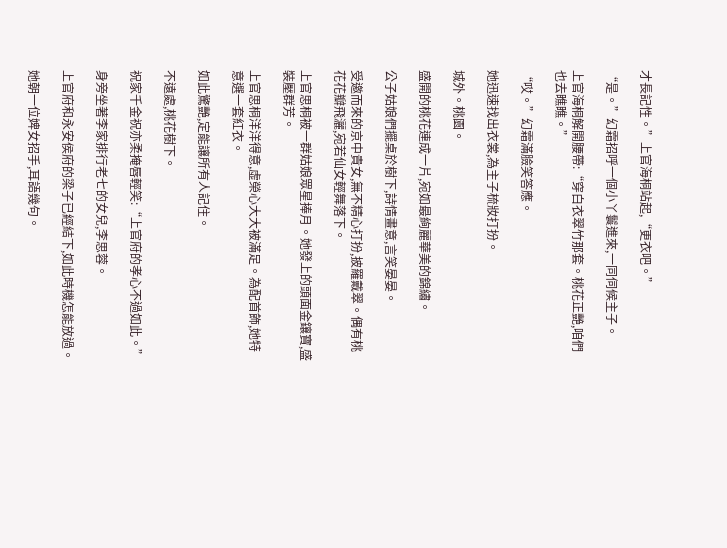才長記性。”上官海桐站起,“更衣吧。”

“是。”幻霜招呼一個小丫鬟進來,一同伺候主子。

上官海桐解開腰帶:“穿白衣翠竹那套。桃花正艷,咱們也去瞧瞧。”

“哎。”幻霜滿臉笑答應。

她迅速找出衣裳,為主子梳妝打扮。

城外。桃園。

盛開的桃花連成一片,宛如最絢麗華美的錦繡。

公子姑娘們擺桌於樹下,詩情畫意,言笑晏晏。

受邀而來的京中貴女,無不精心打扮,披羅戴翠。偶有桃花花瓣飛灑,宛若仙女輕舞落下。

上官思桐被一群姑娘眾星捧月。她發上的頭面金鑲寶,盛裝壓群芳。

上官思桐洋洋得意,虛榮心大大被滿足。為配首飾,她特意選一套紅衣。

如此驚艷,定能讓所有人記住。

不遠處,桃花樹下。

祝家千金祝亦柔掩唇輕笑:“上官府的孝心不過如此。”

身旁坐著李家排行老七的女兒,李思蓉。

上官府和永安侯府的梁子已經結下,如此時機怎能放過。

她朝一位婢女招手,耳語幾句。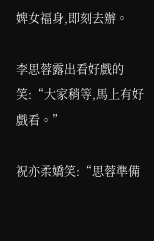婢女福身,即刻去辦。

李思蓉露出看好戲的笑:“大家稍等,馬上有好戲看。”

祝亦柔嬌笑:“思蓉準備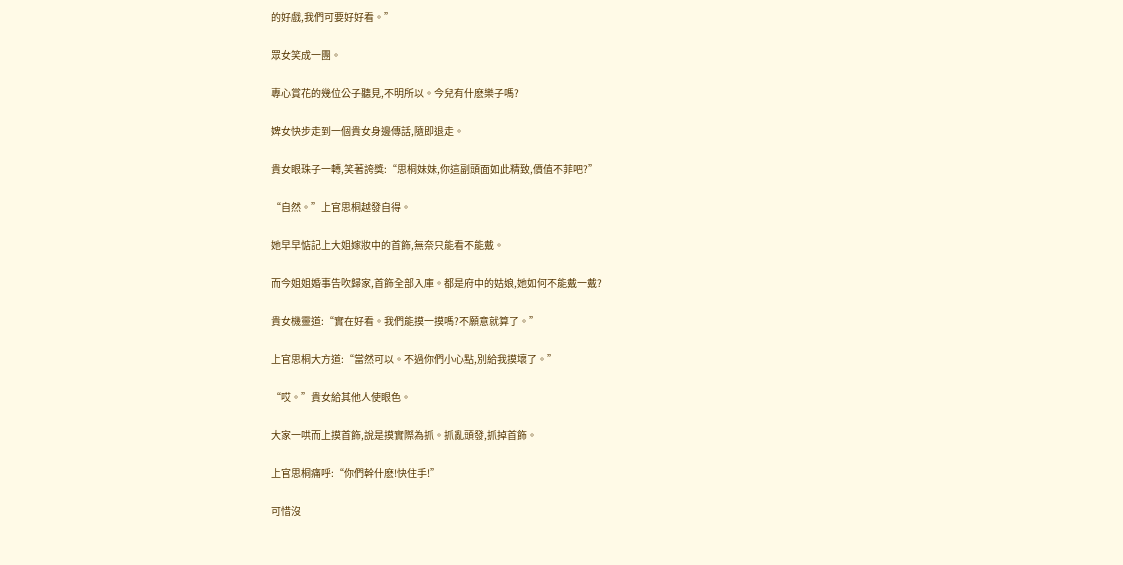的好戲,我們可要好好看。”

眾女笑成一團。

專心賞花的幾位公子聽見,不明所以。今兒有什麽樂子嗎?

婢女快步走到一個貴女身邊傳話,隨即退走。

貴女眼珠子一轉,笑著誇獎:“思桐妹妹,你這副頭面如此精致,價值不菲吧?”

“自然。”上官思桐越發自得。

她早早惦記上大姐嫁妝中的首飾,無奈只能看不能戴。

而今姐姐婚事告吹歸家,首飾全部入庫。都是府中的姑娘,她如何不能戴一戴?

貴女機靈道:“實在好看。我們能摸一摸嗎?不願意就算了。”

上官思桐大方道:“當然可以。不過你們小心點,別給我摸壞了。”

“哎。”貴女給其他人使眼色。

大家一哄而上摸首飾,說是摸實際為抓。抓亂頭發,抓掉首飾。

上官思桐痛呼:“你們幹什麽!快住手!”

可惜沒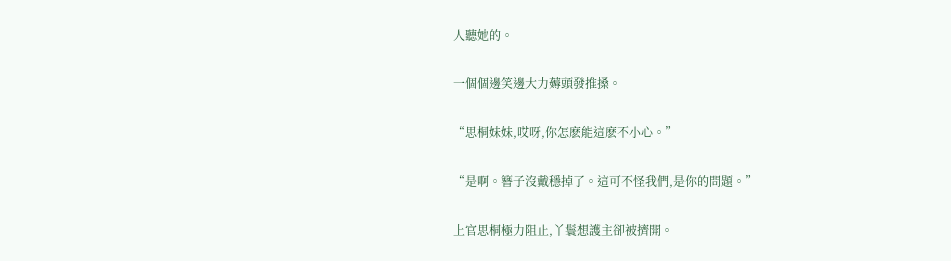人聽她的。

一個個邊笑邊大力薅頭發推搡。

“思桐妹妹,哎呀,你怎麽能這麽不小心。”

“是啊。簪子沒戴穩掉了。這可不怪我們,是你的問題。”

上官思桐極力阻止,丫鬟想護主卻被擠開。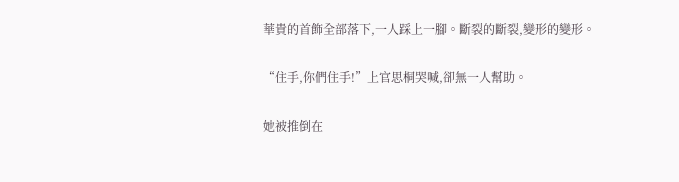華貴的首飾全部落下,一人踩上一腳。斷裂的斷裂,變形的變形。

“住手,你們住手!”上官思桐哭喊,卻無一人幫助。

她被推倒在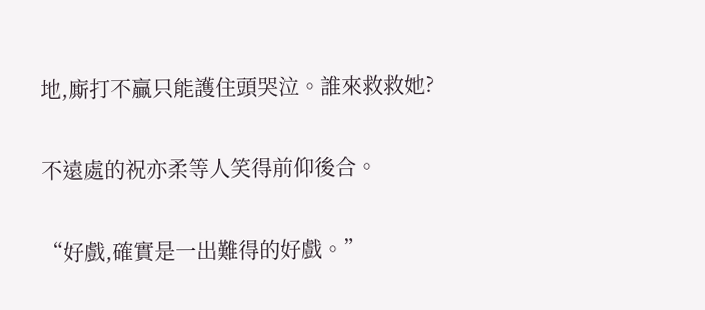地,廝打不贏只能護住頭哭泣。誰來救救她?

不遠處的祝亦柔等人笑得前仰後合。

“好戲,確實是一出難得的好戲。”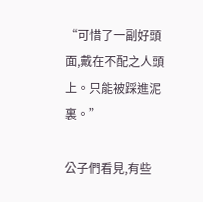“可惜了一副好頭面,戴在不配之人頭上。只能被踩進泥裏。”

公子們看見,有些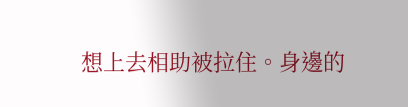想上去相助被拉住。身邊的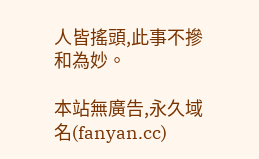人皆搖頭,此事不摻和為妙。

本站無廣告,永久域名(fanyan.cc)